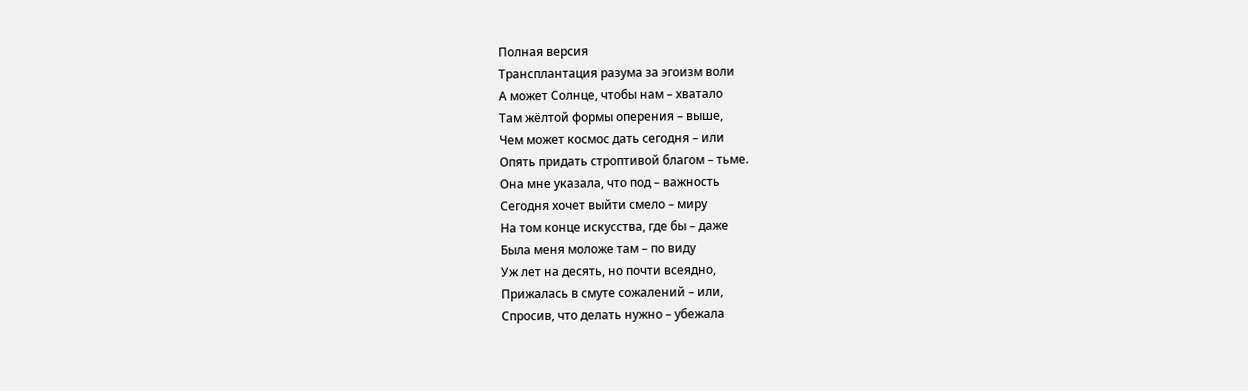Полная версия
Трансплантация разума за эгоизм воли
А может Солнце, чтобы нам – хватало
Там жёлтой формы оперения – выше,
Чем может космос дать сегодня – или
Опять придать строптивой благом – тьме.
Она мне указала, что под – важность
Сегодня хочет выйти смело – миру
На том конце искусства, где бы – даже
Была меня моложе там – по виду
Уж лет на десять, но почти всеядно,
Прижалась в смуте сожалений – или,
Спросив, что делать нужно – убежала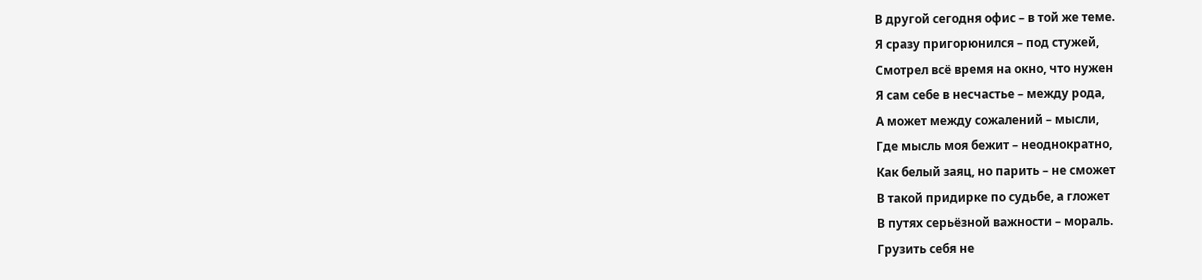В другой сегодня офис – в той же теме.
Я сразу пригорюнился – под стужей,
Смотрел всё время на окно, что нужен
Я сам себе в несчастье – между рода,
А может между сожалений – мысли,
Где мысль моя бежит – неоднократно,
Как белый заяц, но парить – не сможет
В такой придирке по судьбе, а гложет
В путях серьёзной важности – мораль.
Грузить себя не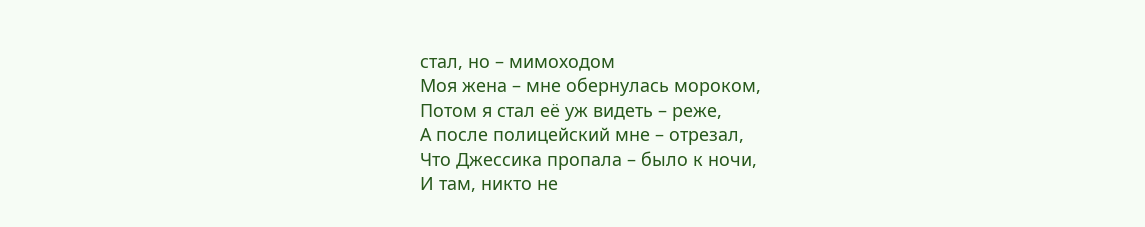стал, но – мимоходом
Моя жена – мне обернулась мороком,
Потом я стал её уж видеть – реже,
А после полицейский мне – отрезал,
Что Джессика пропала – было к ночи,
И там, никто не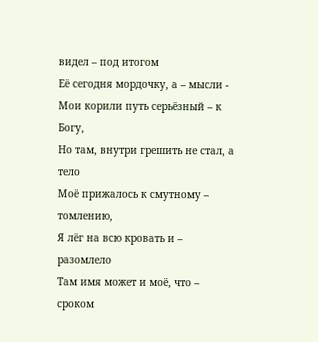видел – под итогом
Её сегодня мордочку, а – мысли -
Мои корили путь серьёзный – к Богу,
Но там, внутри грешить не стал, а тело
Моё прижалось к смутному – томлению,
Я лёг на всю кровать и – разомлело
Там имя может и моё, что – сроком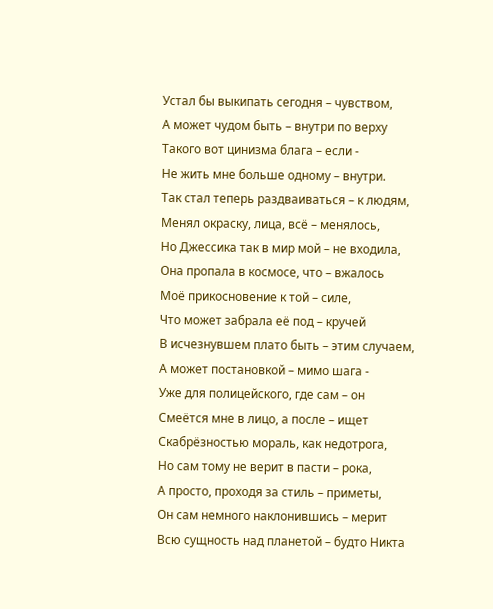Устал бы выкипать сегодня – чувством,
А может чудом быть – внутри по верху
Такого вот цинизма блага – если -
Не жить мне больше одному – внутри.
Так стал теперь раздваиваться – к людям,
Менял окраску, лица, всё – менялось,
Но Джессика так в мир мой – не входила,
Она пропала в космосе, что – вжалось
Моё прикосновение к той – силе,
Что может забрала её под – кручей
В исчезнувшем плато быть – этим случаем,
А может постановкой – мимо шага -
Уже для полицейского, где сам – он
Смеётся мне в лицо, а после – ищет
Скабрёзностью мораль, как недотрога,
Но сам тому не верит в пасти – рока,
А просто, проходя за стиль – приметы,
Он сам немного наклонившись – мерит
Всю сущность над планетой – будто Никта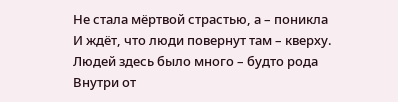Не стала мёртвой страстью, а – поникла
И ждёт, что люди повернут там – кверху.
Людей здесь было много – будто рода
Внутри от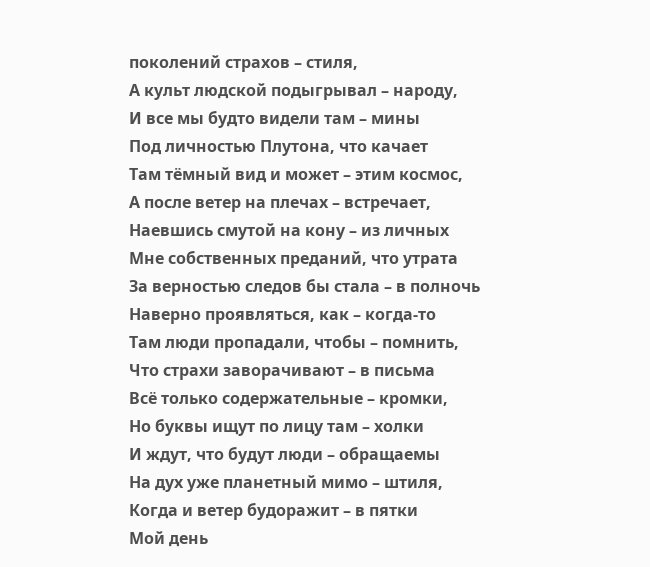поколений страхов – стиля,
А культ людской подыгрывал – народу,
И все мы будто видели там – мины
Под личностью Плутона, что качает
Там тёмный вид и может – этим космос,
А после ветер на плечах – встречает,
Наевшись смутой на кону – из личных
Мне собственных преданий, что утрата
За верностью следов бы стала – в полночь
Наверно проявляться, как – когда-то
Там люди пропадали, чтобы – помнить,
Что страхи заворачивают – в письма
Всё только содержательные – кромки,
Но буквы ищут по лицу там – холки
И ждут, что будут люди – обращаемы
На дух уже планетный мимо – штиля,
Когда и ветер будоражит – в пятки
Мой день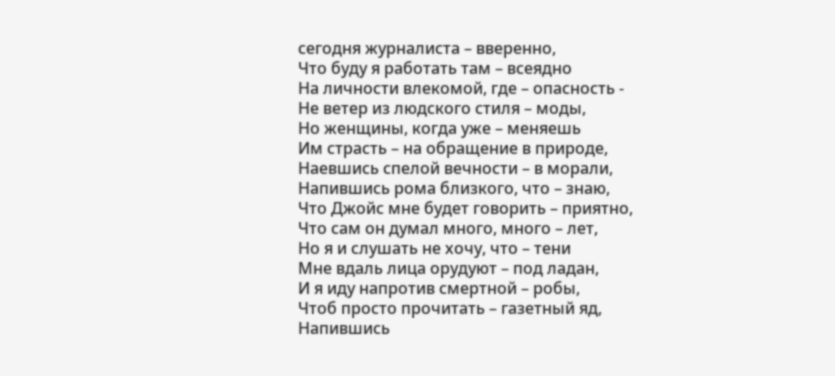сегодня журналиста – вверенно,
Что буду я работать там – всеядно
На личности влекомой, где – опасность -
Не ветер из людского стиля – моды,
Но женщины, когда уже – меняешь
Им страсть – на обращение в природе,
Наевшись спелой вечности – в морали,
Напившись рома близкого, что – знаю,
Что Джойс мне будет говорить – приятно,
Что сам он думал много, много – лет,
Но я и слушать не хочу, что – тени
Мне вдаль лица орудуют – под ладан,
И я иду напротив смертной – робы,
Чтоб просто прочитать – газетный яд,
Напившись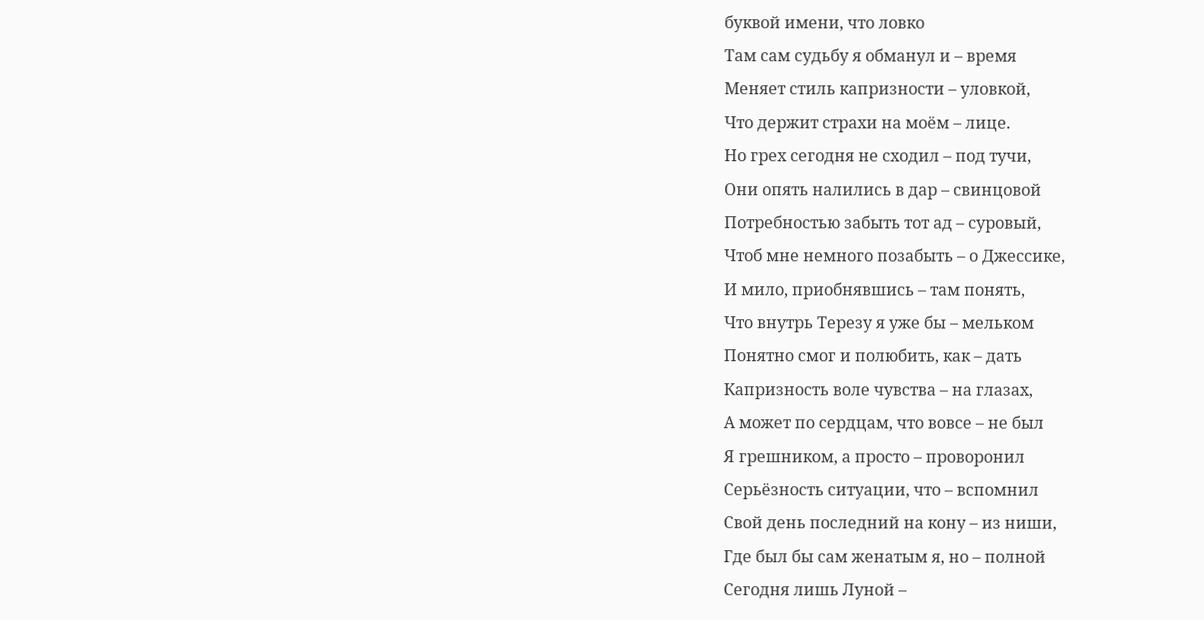буквой имени, что ловко
Там сам судьбу я обманул и – время
Меняет стиль капризности – уловкой,
Что держит страхи на моём – лице.
Но грех сегодня не сходил – под тучи,
Они опять налились в дар – свинцовой
Потребностью забыть тот ад – суровый,
Чтоб мне немного позабыть – о Джессике,
И мило, приобнявшись – там понять,
Что внутрь Терезу я уже бы – мельком
Понятно смог и полюбить, как – дать
Капризность воле чувства – на глазах,
А может по сердцам, что вовсе – не был
Я грешником, а просто – проворонил
Серьёзность ситуации, что – вспомнил
Свой день последний на кону – из ниши,
Где был бы сам женатым я, но – полной
Сегодня лишь Луной –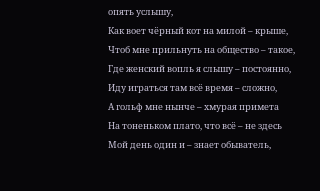опять услышу,
Как воет чёрный кот на милой – крыше,
Чтоб мне прильнуть на общество – такое,
Где женский вопль я слышу – постоянно,
Иду играться там всё время – сложно,
А гольф мне нынче – хмурая примета
На тоненьком плато, что всё – не здесь
Мой день один и – знает обыватель,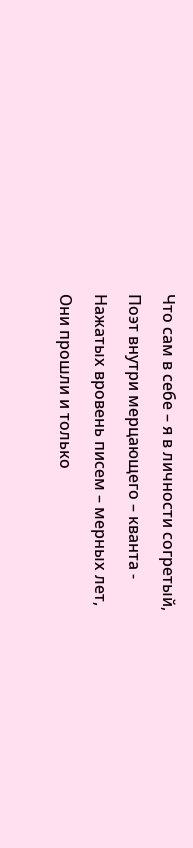Что сам в себе – я в личности согретый,
Поэт внутри мерцающего – кванта -
Нажатых вровень писем – мерных лет,
Они прошли и только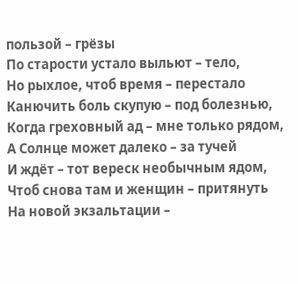пользой – грёзы
По старости устало выльют – тело,
Но рыхлое, чтоб время – перестало
Канючить боль скупую – под болезнью,
Когда греховный ад – мне только рядом,
А Солнце может далеко – за тучей
И ждёт – тот вереск необычным ядом,
Чтоб снова там и женщин – притянуть
На новой экзальтации –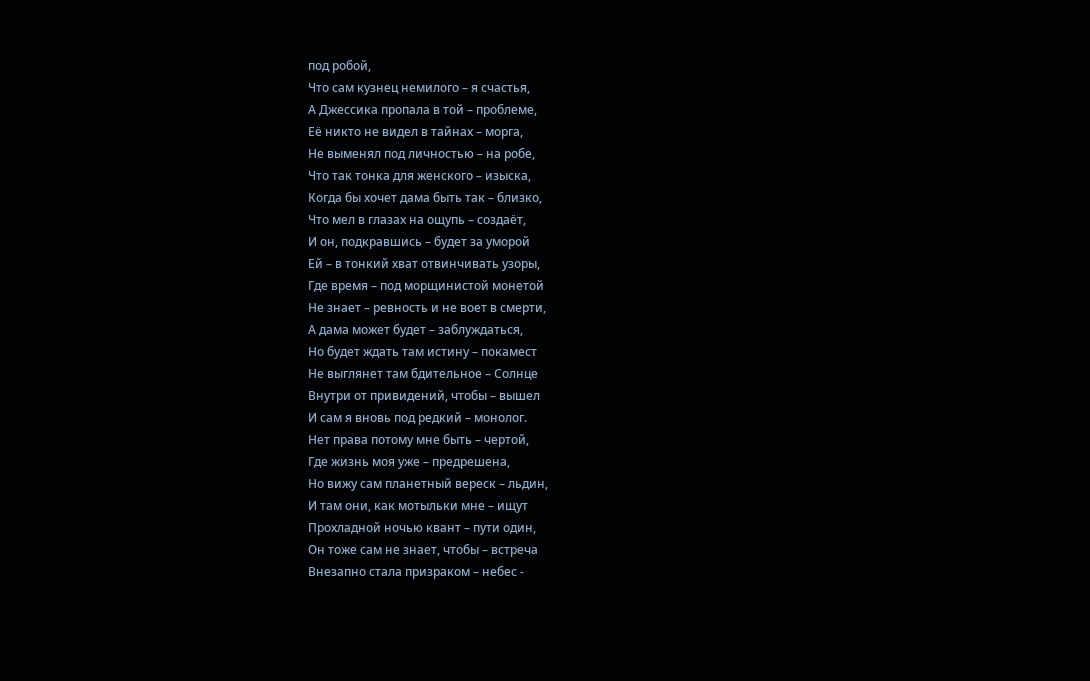под робой,
Что сам кузнец немилого – я счастья,
А Джессика пропала в той – проблеме,
Её никто не видел в тайнах – морга,
Не выменял под личностью – на робе,
Что так тонка для женского – изыска,
Когда бы хочет дама быть так – близко,
Что мел в глазах на ощупь – создаёт,
И он, подкравшись – будет за уморой
Ей – в тонкий хват отвинчивать узоры,
Где время – под морщинистой монетой
Не знает – ревность и не воет в смерти,
А дама может будет – заблуждаться,
Но будет ждать там истину – покамест
Не выглянет там бдительное – Солнце
Внутри от привидений, чтобы – вышел
И сам я вновь под редкий – монолог.
Нет права потому мне быть – чертой,
Где жизнь моя уже – предрешена,
Но вижу сам планетный вереск – льдин,
И там они, как мотыльки мне – ищут
Прохладной ночью квант – пути один,
Он тоже сам не знает, чтобы – встреча
Внезапно стала призраком – небес -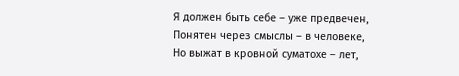Я должен быть себе – уже предвечен,
Понятен через смыслы – в человеке,
Но выжат в кровной суматохе – лет,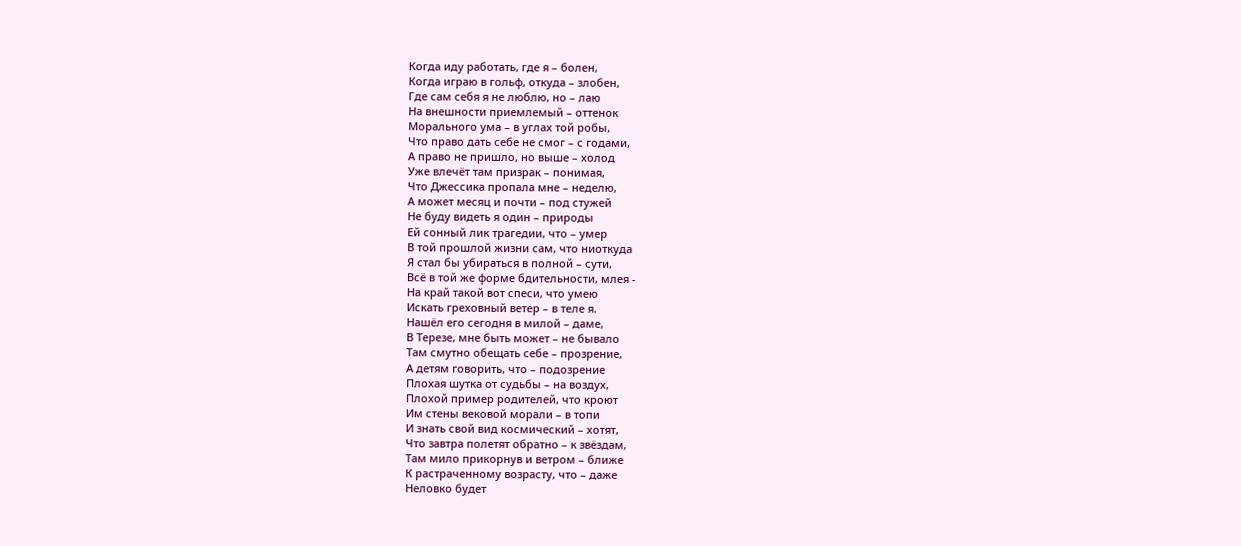Когда иду работать, где я – болен,
Когда играю в гольф, откуда – злобен,
Где сам себя я не люблю, но – лаю
На внешности приемлемый – оттенок
Морального ума – в углах той робы,
Что право дать себе не смог – с годами,
А право не пришло, но выше – холод
Уже влечёт там призрак – понимая,
Что Джессика пропала мне – неделю,
А может месяц и почти – под стужей
Не буду видеть я один – природы
Ей сонный лик трагедии, что – умер
В той прошлой жизни сам, что ниоткуда
Я стал бы убираться в полной – сути,
Всё в той же форме бдительности, млея -
На край такой вот спеси, что умею
Искать греховный ветер – в теле я.
Нашёл его сегодня в милой – даме,
В Терезе, мне быть может – не бывало
Там смутно обещать себе – прозрение,
А детям говорить, что – подозрение
Плохая шутка от судьбы – на воздух,
Плохой пример родителей, что кроют
Им стены вековой морали – в топи
И знать свой вид космический – хотят,
Что завтра полетят обратно – к звёздам,
Там мило прикорнув и ветром – ближе
К растраченному возрасту, что – даже
Неловко будет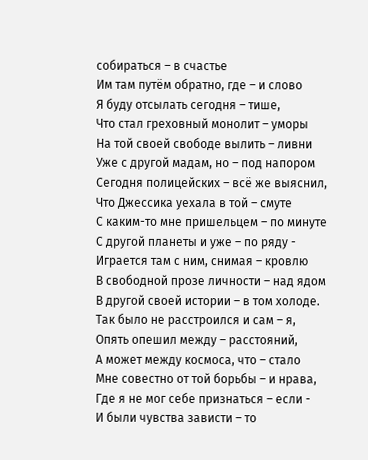собираться – в счастье
Им там путём обратно, где – и слово
Я буду отсылать сегодня – тише,
Что стал греховный монолит – уморы
На той своей свободе вылить – ливни
Уже с другой мадам, но – под напором
Сегодня полицейских – всё же выяснил,
Что Джессика уехала в той – смуте
С каким-то мне пришельцем – по минуте
С другой планеты и уже – по ряду -
Играется там с ним, снимая – кровлю
В свободной прозе личности – над ядом
В другой своей истории – в том холоде.
Так было не расстроился и сам – я,
Опять опешил между – расстояний,
А может между космоса, что – стало
Мне совестно от той борьбы – и нрава,
Где я не мог себе признаться – если -
И были чувства зависти – то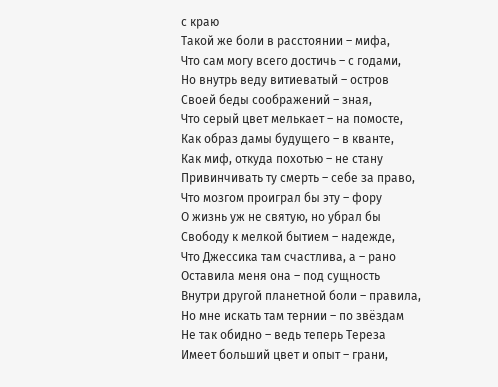с краю
Такой же боли в расстоянии – мифа,
Что сам могу всего достичь – с годами,
Но внутрь веду витиеватый – остров
Своей беды соображений – зная,
Что серый цвет мелькает – на помосте,
Как образ дамы будущего – в кванте,
Как миф, откуда похотью – не стану
Привинчивать ту смерть – себе за право,
Что мозгом проиграл бы эту – фору
О жизнь уж не святую, но убрал бы
Свободу к мелкой бытием – надежде,
Что Джессика там счастлива, а – рано
Оставила меня она – под сущность
Внутри другой планетной боли – правила,
Но мне искать там тернии – по звёздам
Не так обидно – ведь теперь Тереза
Имеет больший цвет и опыт – грани,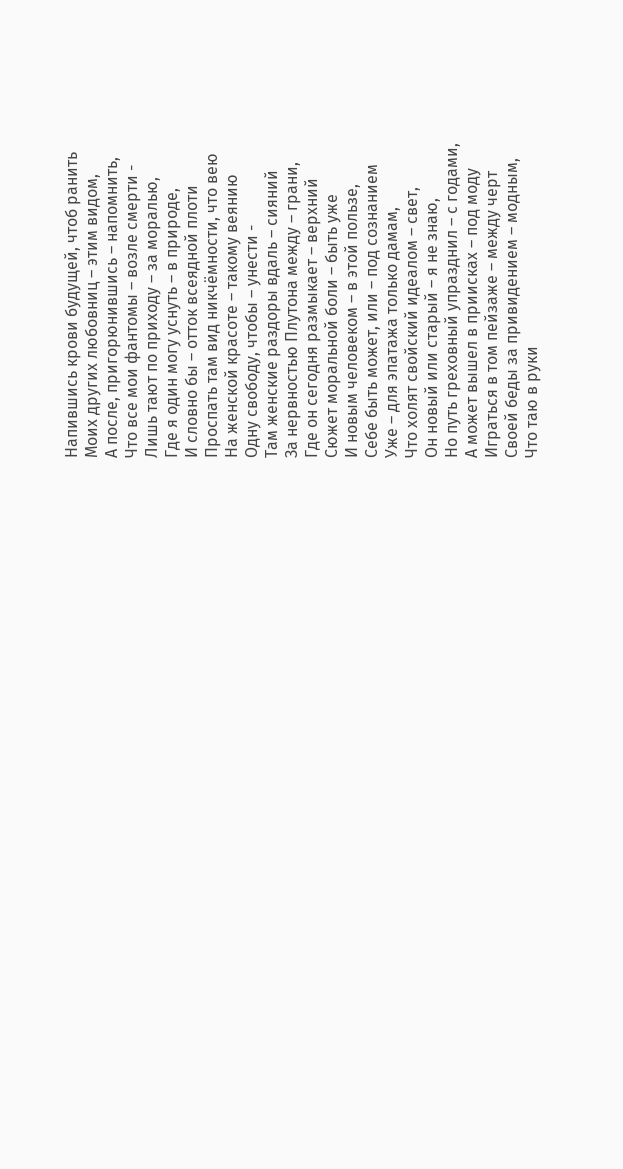Напившись крови будущей, чтоб ранить
Моих других любовниц – этим видом,
А после, пригорюнившись – напомнить,
Что все мои фантомы – возле смерти -
Лишь тают по приходу – за моралью,
Где я один могу уснуть – в природе,
И словно бы – отток всеядной плоти
Проспать там вид никчёмности, что вею
На женской красоте – такому веянию
Одну свободу, чтобы – унести -
Там женские раздоры вдаль – сияний
За нервностью Плутона между – грани,
Где он сегодня размыкает – верхний
Сюжет моральной боли – быть уже
И новым человеком – в этой пользе,
Себе быть может, или – под сознанием
Уже – для эпатажа только дамам,
Что холят свойский идеалом – свет,
Он новый или старый – я не знаю,
Но путь греховный упразднил – с годами,
А может вышел в приисках – под моду
Играться в том пейзаже – между черт
Своей беды за привидением – модным,
Что таю в руки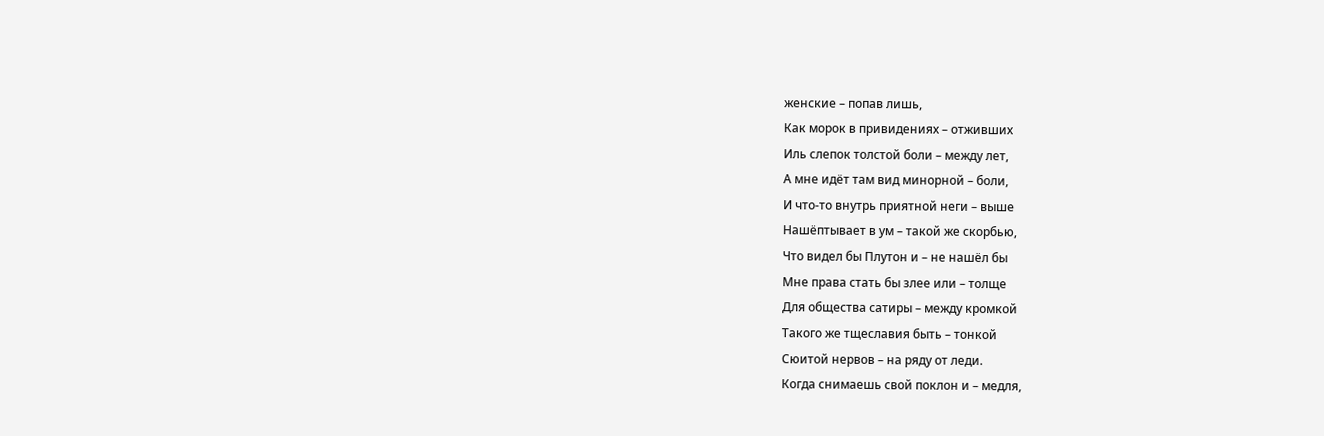женские – попав лишь,
Как морок в привидениях – отживших
Иль слепок толстой боли – между лет,
А мне идёт там вид минорной – боли,
И что-то внутрь приятной неги – выше
Нашёптывает в ум – такой же скорбью,
Что видел бы Плутон и – не нашёл бы
Мне права стать бы злее или – толще
Для общества сатиры – между кромкой
Такого же тщеславия быть – тонкой
Сюитой нервов – на ряду от леди.
Когда снимаешь свой поклон и – медля,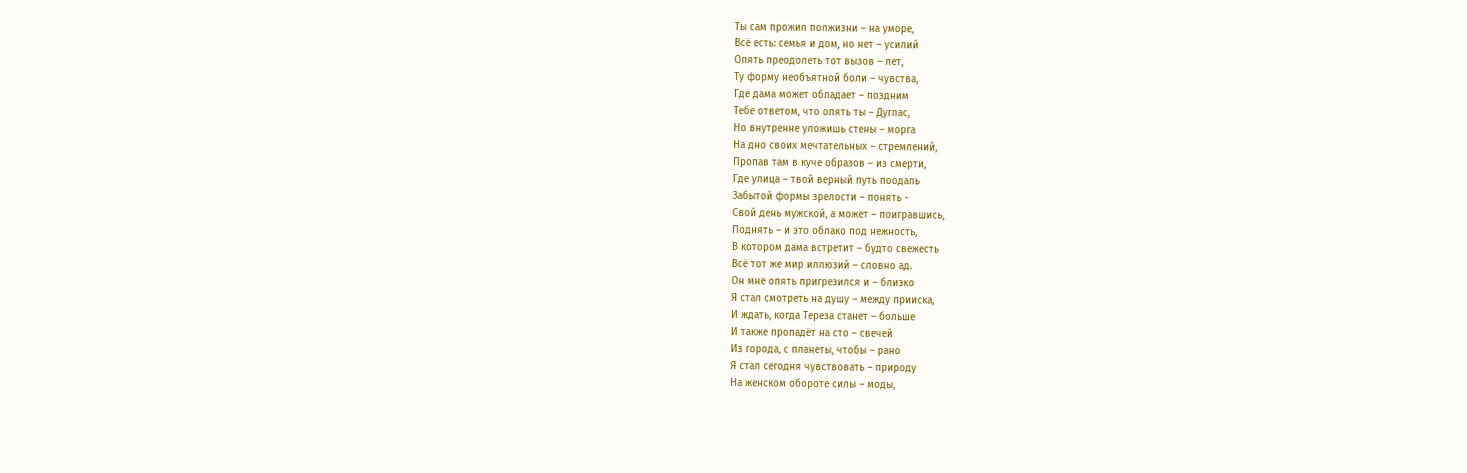Ты сам прожил полжизни – на уморе,
Всё есть: семья и дом, но нет – усилий
Опять преодолеть тот вызов – лет,
Ту форму необъятной боли – чувства,
Где дама может обладает – поздним
Тебе ответом, что опять ты – Дуглас,
Но внутренне уложишь стены – морга
На дно своих мечтательных – стремлений,
Пропав там в куче образов – из смерти,
Где улица – твой верный путь поодаль
Забытой формы зрелости – понять -
Свой день мужской, а может – поигравшись,
Поднять – и это облако под нежность,
В котором дама встретит – будто свежесть
Всё тот же мир иллюзий – словно ад.
Он мне опять пригрезился и – близко
Я стал смотреть на душу – между прииска,
И ждать, когда Тереза станет – больше
И также пропадёт на сто – свечей
Из города, с планеты, чтобы – рано
Я стал сегодня чувствовать – природу
На женском обороте силы – моды,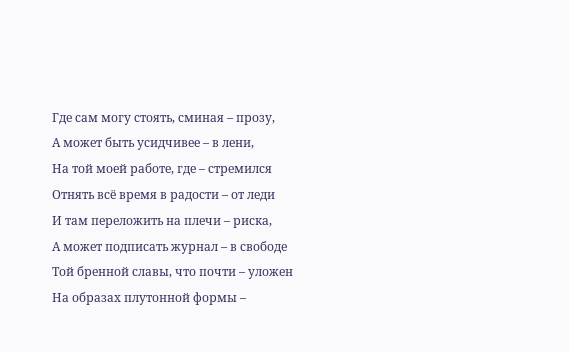Где сам могу стоять, сминая – прозу,
А может быть усидчивее – в лени,
На той моей работе, где – стремился
Отнять всё время в радости – от леди
И там переложить на плечи – риска,
А может подписать журнал – в свободе
Той бренной славы, что почти – уложен
На образах плутонной формы –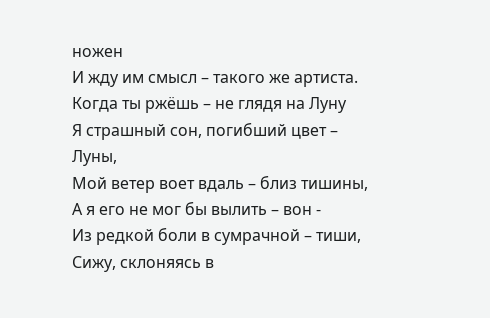ножен
И жду им смысл – такого же артиста.
Когда ты ржёшь – не глядя на Луну
Я страшный сон, погибший цвет – Луны,
Мой ветер воет вдаль – близ тишины,
А я его не мог бы вылить – вон -
Из редкой боли в сумрачной – тиши,
Сижу, склоняясь в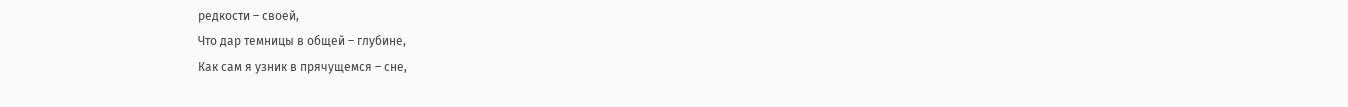редкости – своей,
Что дар темницы в общей – глубине,
Как сам я узник в прячущемся – сне,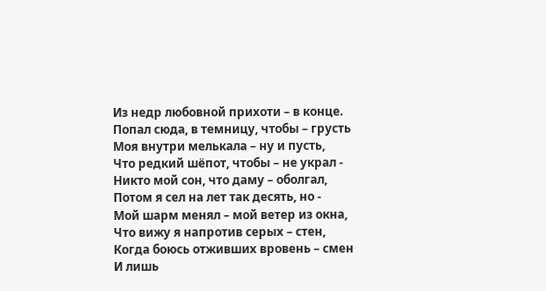Из недр любовной прихоти – в конце.
Попал сюда, в темницу, чтобы – грусть
Моя внутри мелькала – ну и пусть,
Что редкий шёпот, чтобы – не украл -
Никто мой сон, что даму – оболгал,
Потом я сел на лет так десять, но -
Мой шарм менял – мой ветер из окна,
Что вижу я напротив серых – стен,
Когда боюсь отживших вровень – смен
И лишь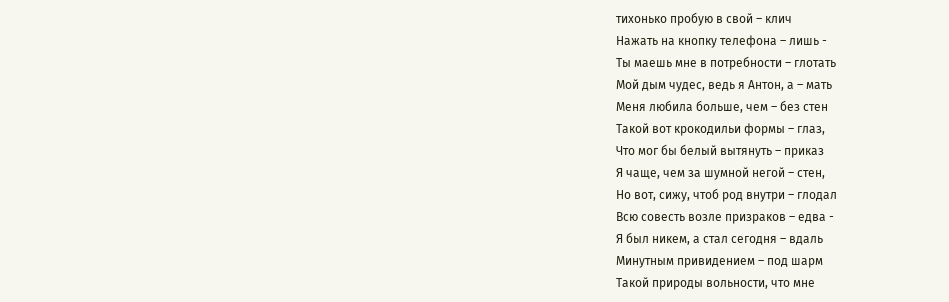тихонько пробую в свой – клич
Нажать на кнопку телефона – лишь -
Ты маешь мне в потребности – глотать
Мой дым чудес, ведь я Антон, а – мать
Меня любила больше, чем – без стен
Такой вот крокодильи формы – глаз,
Что мог бы белый вытянуть – приказ
Я чаще, чем за шумной негой – стен,
Но вот, сижу, чтоб род внутри – глодал
Всю совесть возле призраков – едва -
Я был никем, а стал сегодня – вдаль
Минутным привидением – под шарм
Такой природы вольности, что мне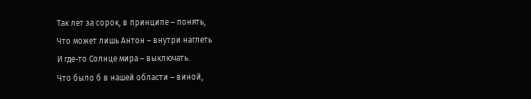Так лет за сорок, в принципе – понять,
Что может лишь Антон – внутри наглеть
И где-то Солнце мира – выключать.
Что было б в нашей области – виной,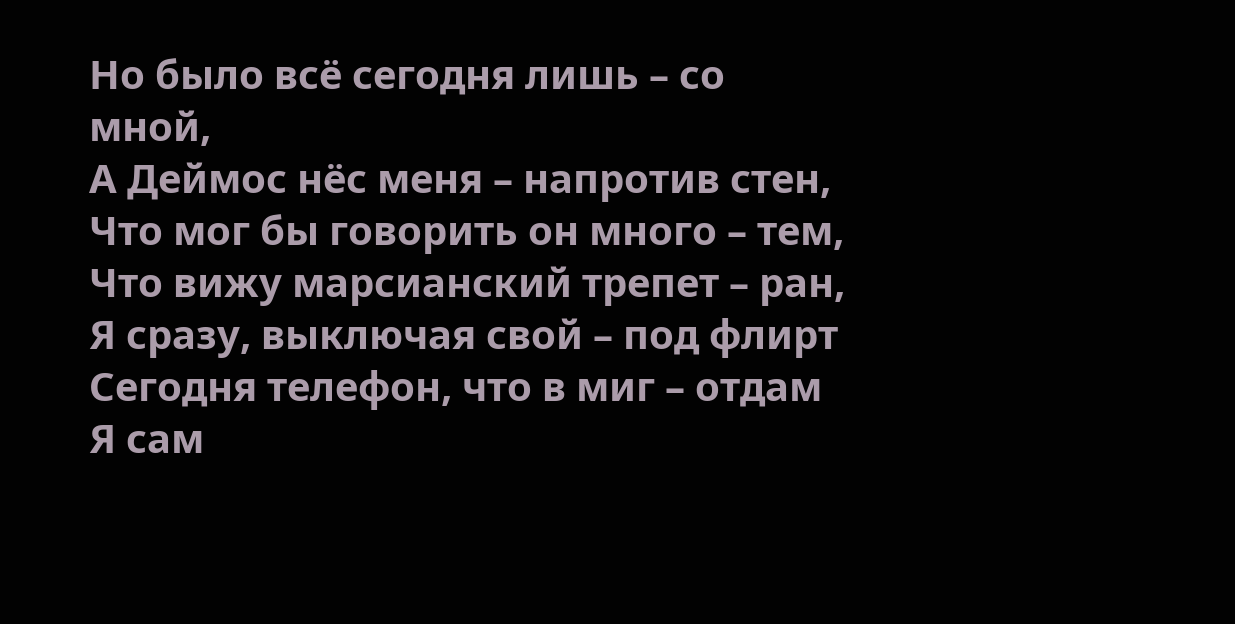Но было всё сегодня лишь – со мной,
А Деймос нёс меня – напротив стен,
Что мог бы говорить он много – тем,
Что вижу марсианский трепет – ран,
Я сразу, выключая свой – под флирт
Сегодня телефон, что в миг – отдам
Я сам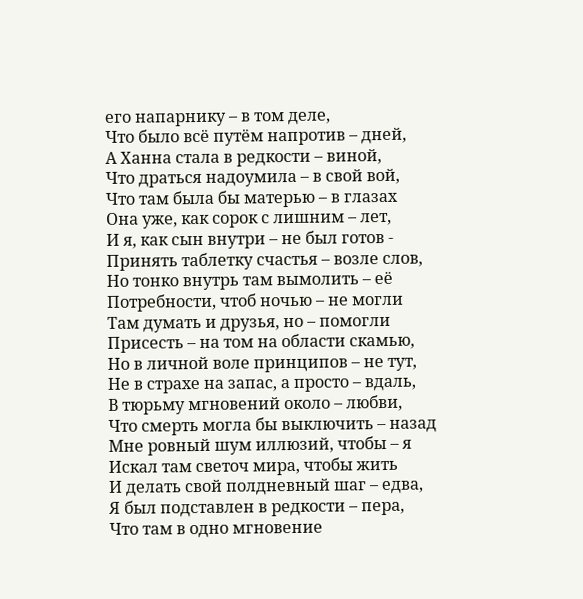его напарнику – в том деле,
Что было всё путём напротив – дней,
А Ханна стала в редкости – виной,
Что драться надоумила – в свой вой,
Что там была бы матерью – в глазах
Она уже, как сорок с лишним – лет,
И я, как сын внутри – не был готов -
Принять таблетку счастья – возле слов,
Но тонко внутрь там вымолить – её
Потребности, чтоб ночью – не могли
Там думать и друзья, но – помогли
Присесть – на том на области скамью,
Но в личной воле принципов – не тут,
Не в страхе на запас, а просто – вдаль,
В тюрьму мгновений около – любви,
Что смерть могла бы выключить – назад
Мне ровный шум иллюзий, чтобы – я
Искал там светоч мира, чтобы жить
И делать свой полдневный шаг – едва,
Я был подставлен в редкости – пера,
Что там в одно мгновение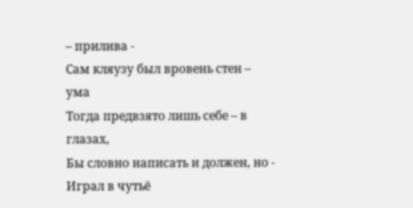– прилива -
Сам кляузу был вровень стен – ума
Тогда предвзято лишь себе – в глазах,
Бы словно написать и должен, но -
Играл в чутьё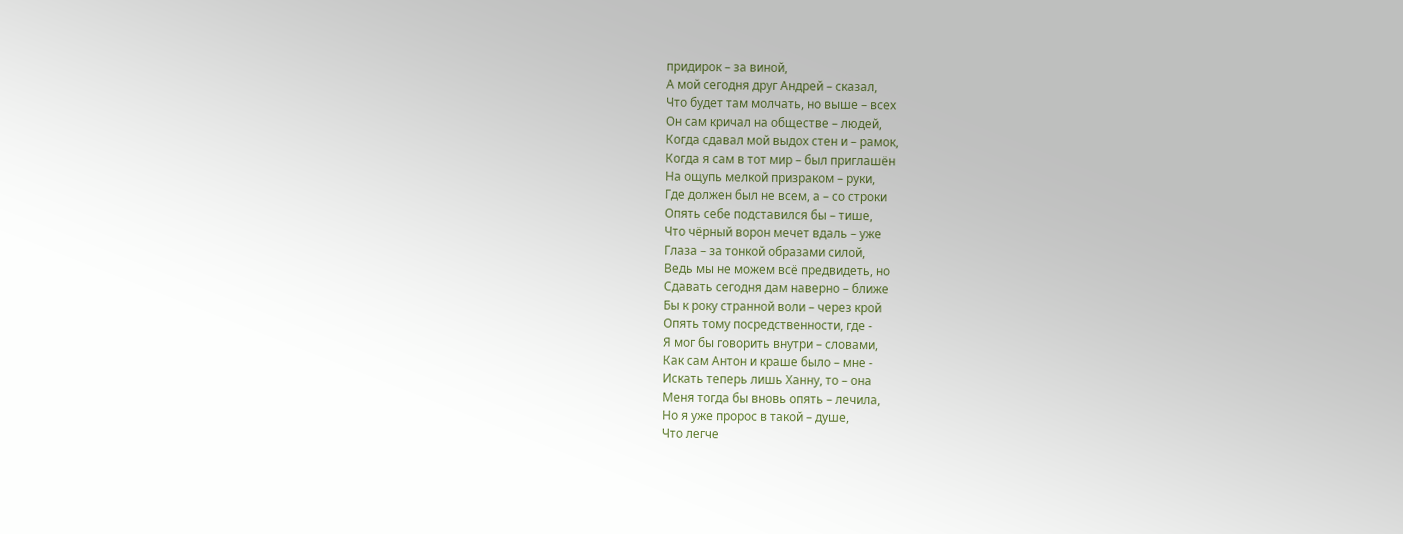придирок – за виной,
А мой сегодня друг Андрей – сказал,
Что будет там молчать, но выше – всех
Он сам кричал на обществе – людей,
Когда сдавал мой выдох стен и – рамок,
Когда я сам в тот мир – был приглашён
На ощупь мелкой призраком – руки,
Где должен был не всем, а – со строки
Опять себе подставился бы – тише,
Что чёрный ворон мечет вдаль – уже
Глаза – за тонкой образами силой,
Ведь мы не можем всё предвидеть, но
Сдавать сегодня дам наверно – ближе
Бы к року странной воли – через крой
Опять тому посредственности, где -
Я мог бы говорить внутри – словами,
Как сам Антон и краше было – мне -
Искать теперь лишь Ханну, то – она
Меня тогда бы вновь опять – лечила,
Но я уже пророс в такой – душе,
Что легче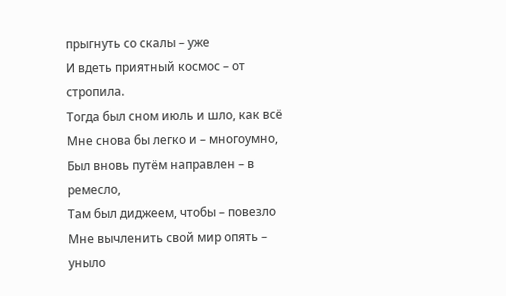прыгнуть со скалы – уже
И вдеть приятный космос – от стропила.
Тогда был сном июль и шло, как всё
Мне снова бы легко и – многоумно,
Был вновь путём направлен – в ремесло,
Там был диджеем, чтобы – повезло
Мне вычленить свой мир опять – уныло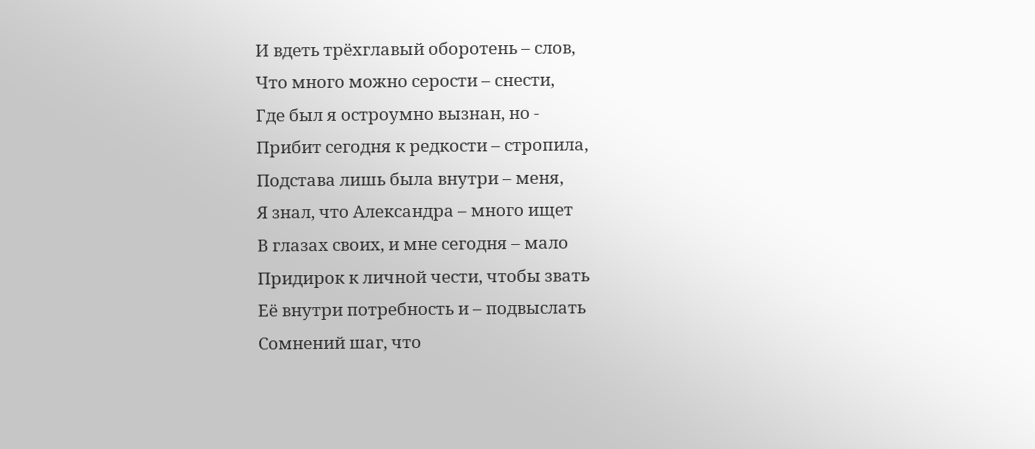И вдеть трёхглавый оборотень – слов,
Что много можно серости – снести,
Где был я остроумно вызнан, но -
Прибит сегодня к редкости – стропила,
Подстава лишь была внутри – меня,
Я знал, что Александра – много ищет
В глазах своих, и мне сегодня – мало
Придирок к личной чести, чтобы звать
Её внутри потребность и – подвыслать
Сомнений шаг, что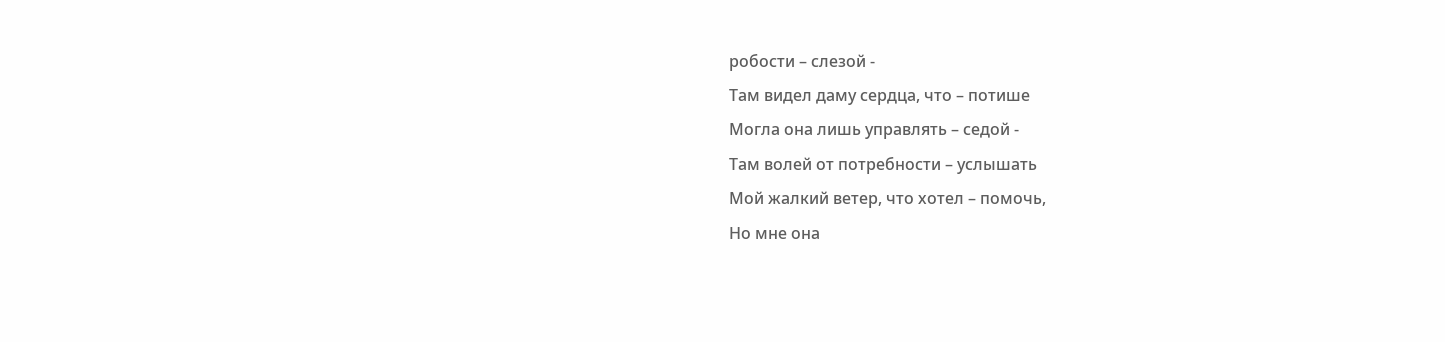робости – слезой -
Там видел даму сердца, что – потише
Могла она лишь управлять – седой -
Там волей от потребности – услышать
Мой жалкий ветер, что хотел – помочь,
Но мне она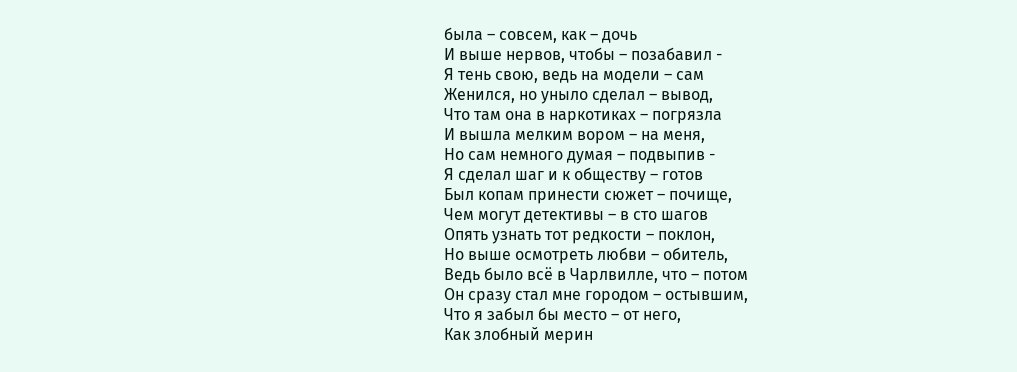была – совсем, как – дочь
И выше нервов, чтобы – позабавил -
Я тень свою, ведь на модели – сам
Женился, но уныло сделал – вывод,
Что там она в наркотиках – погрязла
И вышла мелким вором – на меня,
Но сам немного думая – подвыпив -
Я сделал шаг и к обществу – готов
Был копам принести сюжет – почище,
Чем могут детективы – в сто шагов
Опять узнать тот редкости – поклон,
Но выше осмотреть любви – обитель,
Ведь было всё в Чарлвилле, что – потом
Он сразу стал мне городом – остывшим,
Что я забыл бы место – от него,
Как злобный мерин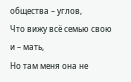общества – углов,
Что вижу всё семью свою и – мать,
Но там меня она не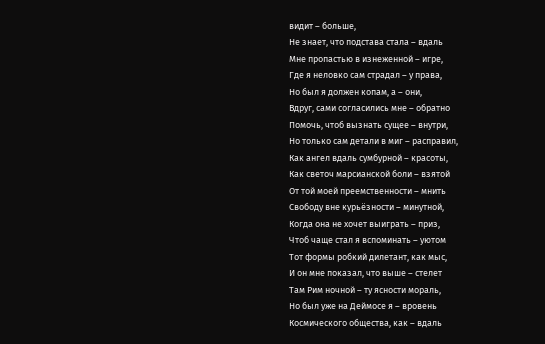видит – больше,
Не знает, что подстава стала – вдаль
Мне пропастью в изнеженной – игре,
Где я неловко сам страдал – у права,
Но был я должен копам, а – они,
Вдруг, сами согласились мне – обратно
Помочь, чтоб вызнать сущее – внутри,
Но только сам детали в миг – расправил,
Как ангел вдаль сумбурной – красоты,
Как светоч марсианской боли – взятой
От той моей преемственности – мнить
Свободу вне курьёзности – минутной,
Когда она не хочет выиграть – приз,
Чтоб чаще стал я вспоминать – уютом
Тот формы робкий дилетант, как мыс,
И он мне показал, что выше – стелет
Там Рим ночной – ту ясности мораль,
Но был уже на Деймосе я – вровень
Космического общества, как – вдаль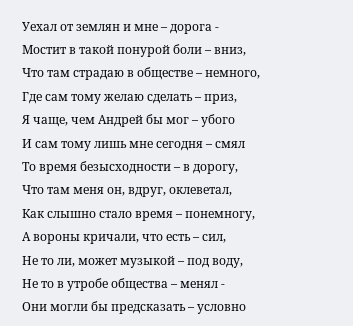Уехал от землян и мне – дорога -
Мостит в такой понурой боли – вниз,
Что там страдаю в обществе – немного,
Где сам тому желаю сделать – приз,
Я чаще, чем Андрей бы мог – убого
И сам тому лишь мне сегодня – смял
То время безысходности – в дорогу,
Что там меня он, вдруг, оклеветал,
Как слышно стало время – понемногу,
А вороны кричали, что есть – сил,
Не то ли, может музыкой – под воду,
Не то в утробе общества – менял -
Они могли бы предсказать – условно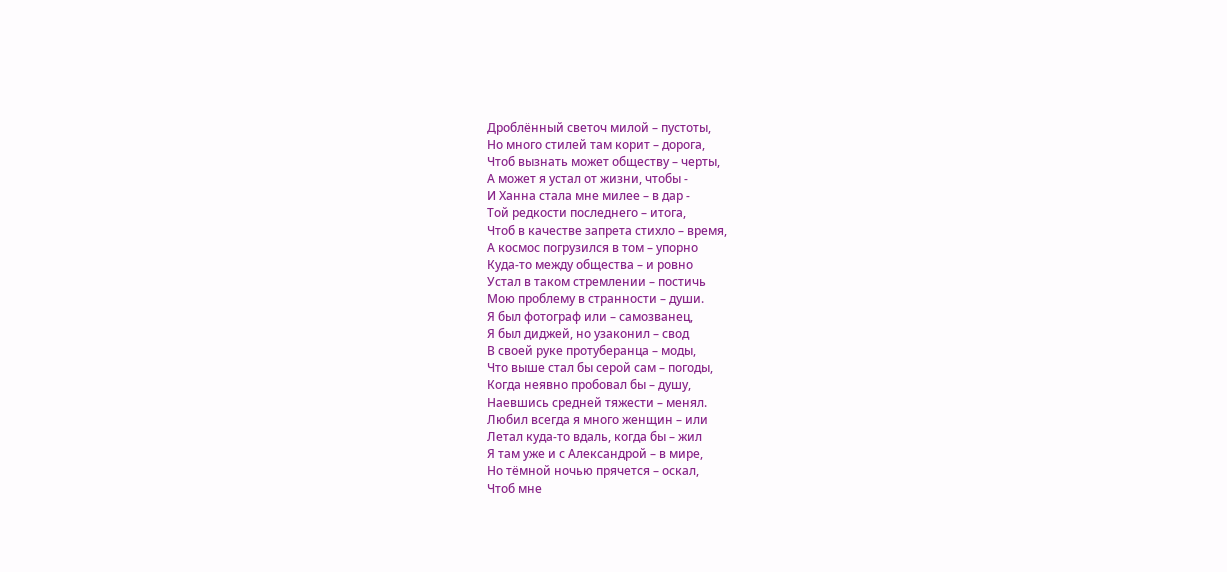Дроблённый светоч милой – пустоты,
Но много стилей там корит – дорога,
Чтоб вызнать может обществу – черты,
А может я устал от жизни, чтобы -
И Ханна стала мне милее – в дар -
Той редкости последнего – итога,
Чтоб в качестве запрета стихло – время,
А космос погрузился в том – упорно
Куда-то между общества – и ровно
Устал в таком стремлении – постичь
Мою проблему в странности – души.
Я был фотограф или – самозванец,
Я был диджей, но узаконил – свод
В своей руке протуберанца – моды,
Что выше стал бы серой сам – погоды,
Когда неявно пробовал бы – душу,
Наевшись средней тяжести – менял.
Любил всегда я много женщин – или
Летал куда-то вдаль, когда бы – жил
Я там уже и с Александрой – в мире,
Но тёмной ночью прячется – оскал,
Чтоб мне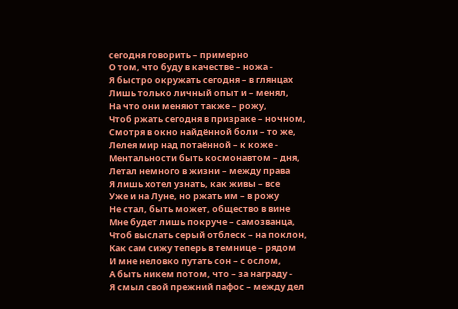сегодня говорить – примерно
О том, что буду в качестве – ножа -
Я быстро окружать сегодня – в глянцах
Лишь только личный опыт и – менял,
На что они меняют также – рожу,
Чтоб ржать сегодня в призраке – ночном,
Смотря в окно найдённой боли – то же,
Лелея мир над потаённой – к коже -
Ментальности быть космонавтом – дня,
Летал немного в жизни – между права
Я лишь хотел узнать, как живы – все
Уже и на Луне, но ржать им – в рожу
Не стал, быть может, общество в вине
Мне будет лишь покруче – самозванца,
Чтоб выслать серый отблеск – на поклон,
Как сам сижу теперь в темнице – рядом
И мне неловко путать сон – с ослом,
А быть никем потом, что – за награду -
Я смыл свой прежний пафос – между дел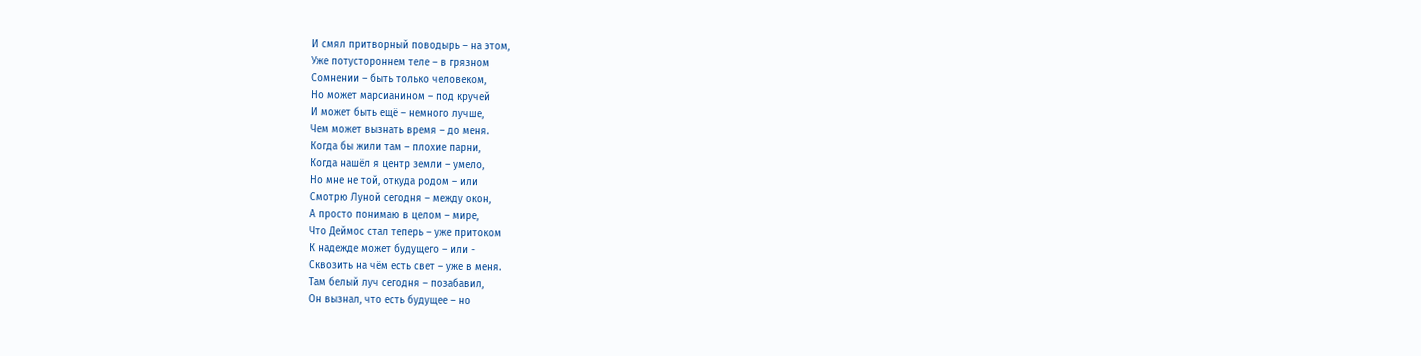И смял притворный поводырь – на этом,
Уже потустороннем теле – в грязном
Сомнении – быть только человеком,
Но может марсианином – под кручей
И может быть ещё – немного лучше,
Чем может вызнать время – до меня.
Когда бы жили там – плохие парни,
Когда нашёл я центр земли – умело,
Но мне не той, откуда родом – или
Смотрю Луной сегодня – между окон,
А просто понимаю в целом – мире,
Что Деймос стал теперь – уже притоком
К надежде может будущего – или -
Сквозить на чём есть свет – уже в меня.
Там белый луч сегодня – позабавил,
Он вызнал, что есть будущее – но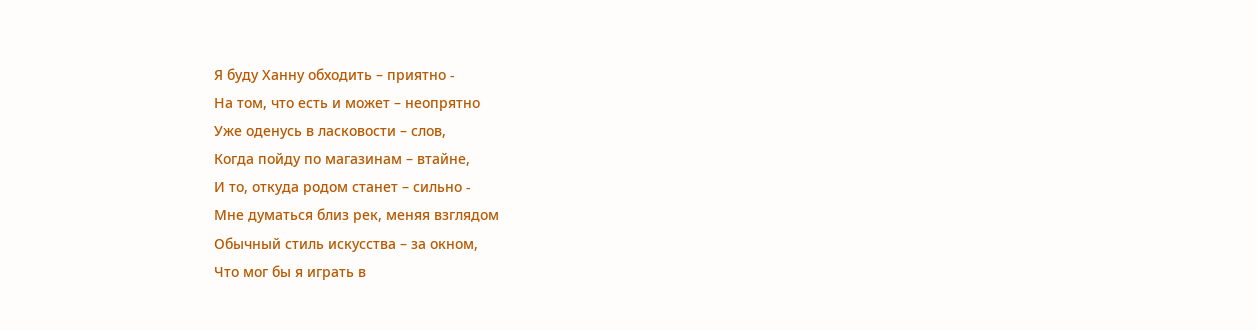Я буду Ханну обходить – приятно -
На том, что есть и может – неопрятно
Уже оденусь в ласковости – слов,
Когда пойду по магазинам – втайне,
И то, откуда родом станет – сильно -
Мне думаться близ рек, меняя взглядом
Обычный стиль искусства – за окном,
Что мог бы я играть в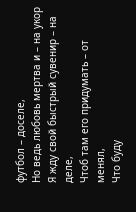футбол – доселе,
Но ведь любовь мертва и – на укор
Я жду свой быстрый сувенир – на деле,
Чтоб там его придумать – от менял,
Что буду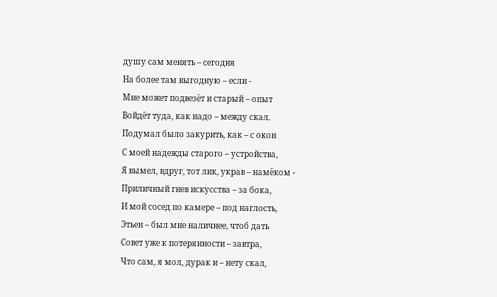душу сам менять – сегодня
На более там выгодную – если -
Мне может подвезёт и старый – опыт
Войдёт туда, как надо – между скал.
Подумал было закурить, как – с окон
С моей надежды старого – устройства,
Я вымел, вдруг, тот лик, украв – намёком -
Приличный гнев искусства – за бока,
И мой сосед по камере – под наглость,
Этьен – был мне наличнее, чтоб дать
Совет уже к потерянности – завтра,
Что сам, я мол, дурак и – нету скал,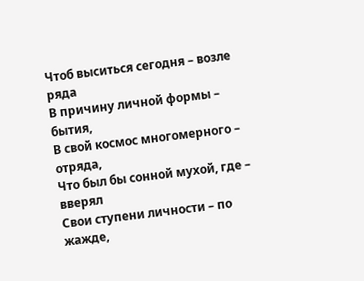Чтоб выситься сегодня – возле ряда
В причину личной формы – бытия,
В свой космос многомерного – отряда,
Что был бы сонной мухой, где – вверял
Свои ступени личности – по жажде,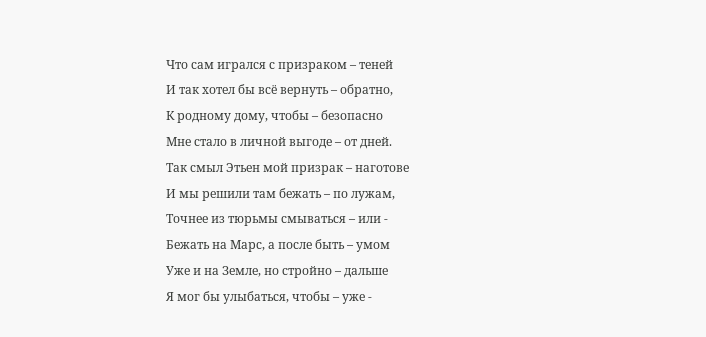Что сам игрался с призраком – теней
И так хотел бы всё вернуть – обратно,
К родному дому, чтобы – безопасно
Мне стало в личной выгоде – от дней.
Так смыл Этьен мой призрак – наготове
И мы решили там бежать – по лужам,
Точнее из тюрьмы смываться – или -
Бежать на Марс, а после быть – умом
Уже и на Земле, но стройно – дальше
Я мог бы улыбаться, чтобы – уже -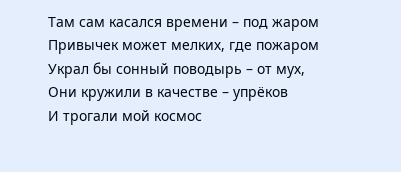Там сам касался времени – под жаром
Привычек может мелких, где пожаром
Украл бы сонный поводырь – от мух,
Они кружили в качестве – упрёков
И трогали мой космос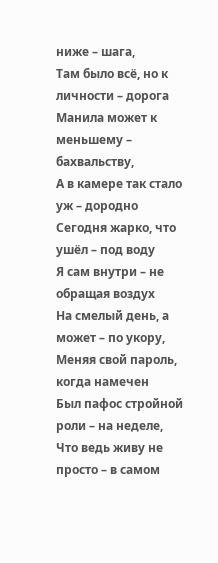ниже – шага,
Там было всё, но к личности – дорога
Манила может к меньшему – бахвальству,
А в камере так стало уж – дородно
Сегодня жарко, что ушёл – под воду
Я сам внутри – не обращая воздух
На смелый день, а может – по укору,
Меняя свой пароль, когда намечен
Был пафос стройной роли – на неделе,
Что ведь живу не просто – в самом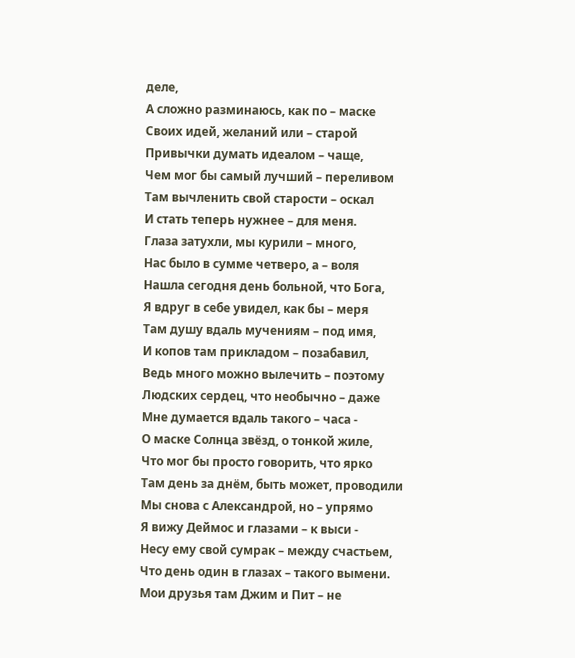деле,
А сложно разминаюсь, как по – маске
Своих идей, желаний или – старой
Привычки думать идеалом – чаще,
Чем мог бы самый лучший – переливом
Там вычленить свой старости – оскал
И стать теперь нужнее – для меня.
Глаза затухли, мы курили – много,
Нас было в сумме четверо, а – воля
Нашла сегодня день больной, что Бога,
Я вдруг в себе увидел, как бы – меря
Там душу вдаль мучениям – под имя,
И копов там прикладом – позабавил,
Ведь много можно вылечить – поэтому
Людских сердец, что необычно – даже
Мне думается вдаль такого – часа -
О маске Солнца звёзд, о тонкой жиле,
Что мог бы просто говорить, что ярко
Там день за днём, быть может, проводили
Мы снова с Александрой, но – упрямо
Я вижу Деймос и глазами – к выси -
Несу ему свой сумрак – между счастьем,
Что день один в глазах – такого вымени.
Мои друзья там Джим и Пит – не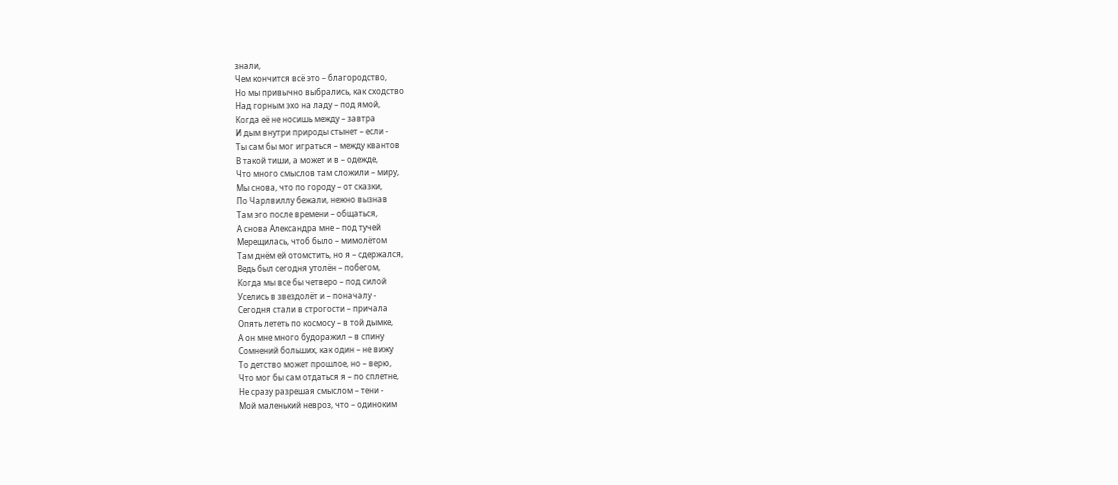знали,
Чем кончится всё это – благородство,
Но мы привычно выбрались, как сходство
Над горным эхо на ладу – под ямой,
Когда её не носишь между – завтра
И дым внутри природы стынет – если -
Ты сам бы мог играться – между квантов
В такой тиши, а может и в – одежде,
Что много смыслов там сложили – миру,
Мы снова, что по городу – от сказки,
По Чарлвиллу бежали, нежно вызнав
Там эго после времени – общаться,
А снова Александра мне – под тучей
Мерещилась, чтоб было – мимолётом
Там днём ей отомстить, но я – сдержался,
Ведь был сегодня утолён – побегом,
Когда мы все бы четверо – под силой
Уселись в звездолёт и – поначалу -
Сегодня стали в строгости – причала
Опять лететь по космосу – в той дымке,
А он мне много будоражил – в спину
Сомнений больших, как один – не вижу
То детство может прошлое, но – верю,
Что мог бы сам отдаться я – по сплетне,
Не сразу разрешая смыслом – тени -
Мой маленький невроз, что – одиноким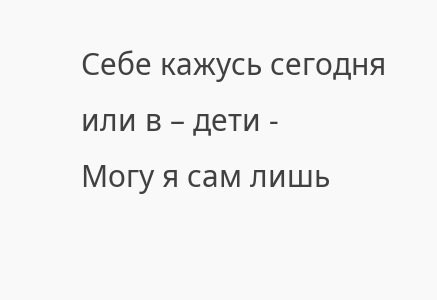Себе кажусь сегодня или в – дети -
Могу я сам лишь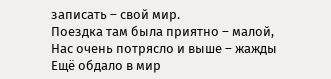записать – свой мир.
Поездка там была приятно – малой,
Нас очень потрясло и выше – жажды
Ещё обдало в мир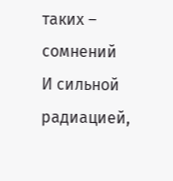таких – сомнений
И сильной радиацией,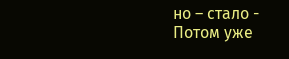но – стало -
Потом уже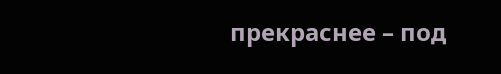прекраснее – под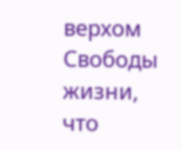верхом
Свободы жизни, что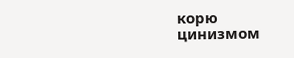корю цинизмом